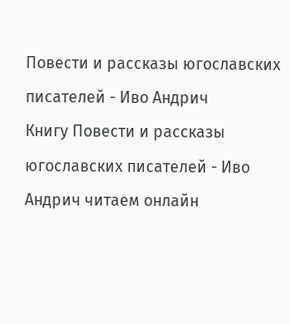Повести и рассказы югославских писателей - Иво Андрич
Книгу Повести и рассказы югославских писателей - Иво Андрич читаем онлайн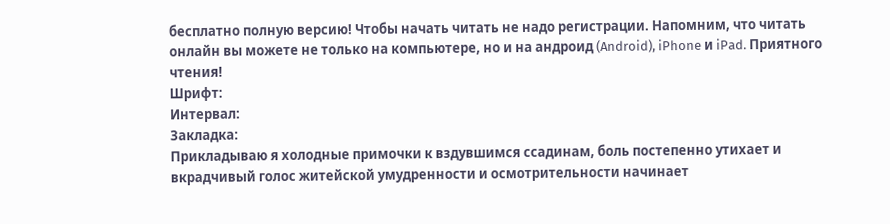бесплатно полную версию! Чтобы начать читать не надо регистрации. Напомним, что читать онлайн вы можете не только на компьютере, но и на андроид (Android), iPhone и iPad. Приятного чтения!
Шрифт:
Интервал:
Закладка:
Прикладываю я холодные примочки к вздувшимся ссадинам, боль постепенно утихает и вкрадчивый голос житейской умудренности и осмотрительности начинает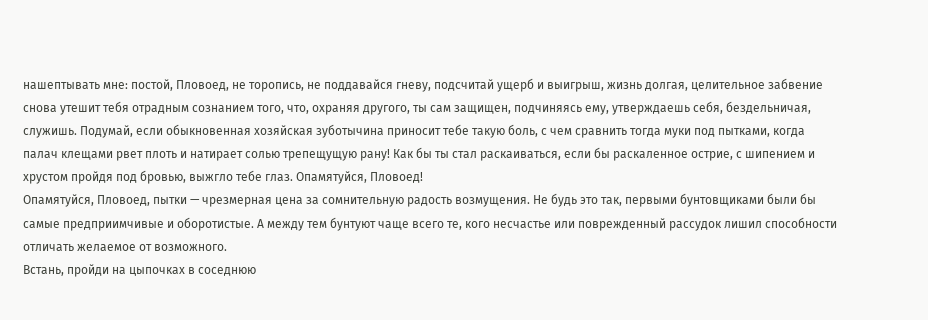нашептывать мне: постой, Пловоед, не торопись, не поддавайся гневу, подсчитай ущерб и выигрыш, жизнь долгая, целительное забвение снова утешит тебя отрадным сознанием того, что, охраняя другого, ты сам защищен, подчиняясь ему, утверждаешь себя, бездельничая, служишь. Подумай, если обыкновенная хозяйская зуботычина приносит тебе такую боль, с чем сравнить тогда муки под пытками, когда палач клещами рвет плоть и натирает солью трепещущую рану! Как бы ты стал раскаиваться, если бы раскаленное острие, с шипением и хрустом пройдя под бровью, выжгло тебе глаз. Опамятуйся, Пловоед!
Опамятуйся, Пловоед, пытки — чрезмерная цена за сомнительную радость возмущения. Не будь это так, первыми бунтовщиками были бы самые предприимчивые и оборотистые. А между тем бунтуют чаще всего те, кого несчастье или поврежденный рассудок лишил способности отличать желаемое от возможного.
Встань, пройди на цыпочках в соседнюю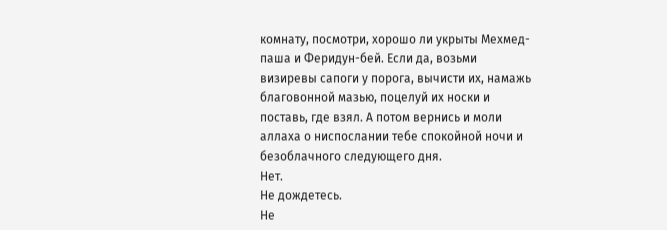комнату, посмотри, хорошо ли укрыты Мехмед-паша и Феридун-бей. Если да, возьми визиревы сапоги у порога, вычисти их, намажь благовонной мазью, поцелуй их носки и поставь, где взял. А потом вернись и моли аллаха о ниспослании тебе спокойной ночи и безоблачного следующего дня.
Нет.
Не дождетесь.
Не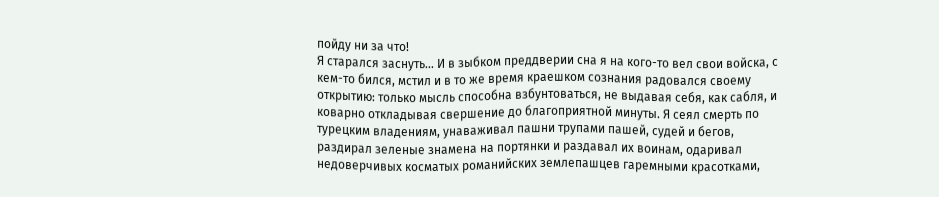пойду ни за что!
Я старался заснуть… И в зыбком преддверии сна я на кого-то вел свои войска, с кем-то бился, мстил и в то же время краешком сознания радовался своему открытию: только мысль способна взбунтоваться, не выдавая себя, как сабля, и коварно откладывая свершение до благоприятной минуты. Я сеял смерть по турецким владениям, унаваживал пашни трупами пашей, судей и бегов, раздирал зеленые знамена на портянки и раздавал их воинам, одаривал недоверчивых косматых романийских землепашцев гаремными красотками,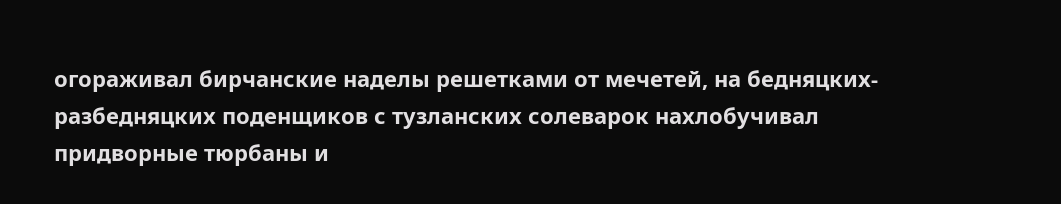огораживал бирчанские наделы решетками от мечетей, на бедняцких-разбедняцких поденщиков с тузланских солеварок нахлобучивал придворные тюрбаны и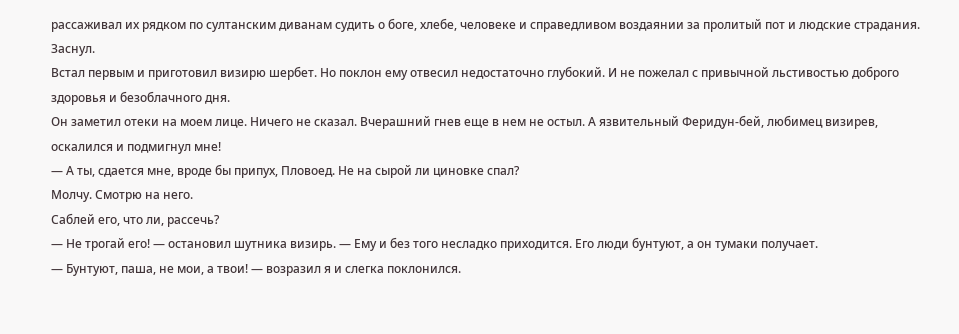рассаживал их рядком по султанским диванам судить о боге, хлебе, человеке и справедливом воздаянии за пролитый пот и людские страдания.
Заснул.
Встал первым и приготовил визирю шербет. Но поклон ему отвесил недостаточно глубокий. И не пожелал с привычной льстивостью доброго здоровья и безоблачного дня.
Он заметил отеки на моем лице. Ничего не сказал. Вчерашний гнев еще в нем не остыл. А язвительный Феридун-бей, любимец визирев, оскалился и подмигнул мне!
— А ты, сдается мне, вроде бы припух, Пловоед. Не на сырой ли циновке спал?
Молчу. Смотрю на него.
Саблей его, что ли, рассечь?
— Не трогай его! — остановил шутника визирь. — Ему и без того несладко приходится. Его люди бунтуют, а он тумаки получает.
— Бунтуют, паша, не мои, а твои! — возразил я и слегка поклонился.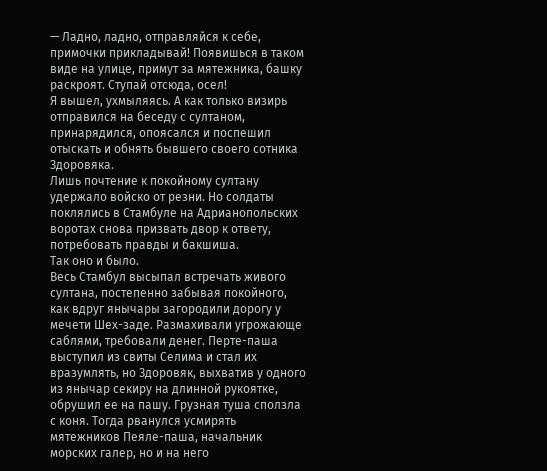— Ладно, ладно, отправляйся к себе, примочки прикладывай! Появишься в таком виде на улице, примут за мятежника, башку раскроят. Ступай отсюда, осел!
Я вышел, ухмыляясь. А как только визирь отправился на беседу с султаном, принарядился, опоясался и поспешил отыскать и обнять бывшего своего сотника Здоровяка.
Лишь почтение к покойному султану удержало войско от резни. Но солдаты поклялись в Стамбуле на Адрианопольских воротах снова призвать двор к ответу, потребовать правды и бакшиша.
Так оно и было.
Весь Стамбул высыпал встречать живого султана, постепенно забывая покойного, как вдруг янычары загородили дорогу у мечети Шех-заде. Размахивали угрожающе саблями, требовали денег. Перте-паша выступил из свиты Селима и стал их вразумлять, но Здоровяк, выхватив у одного из янычар секиру на длинной рукоятке, обрушил ее на пашу. Грузная туша сползла с коня. Тогда рванулся усмирять мятежников Пеяле-паша, начальник морских галер, но и на него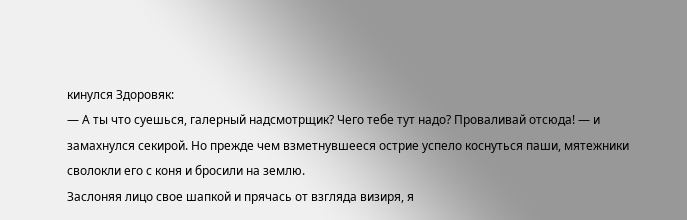кинулся Здоровяк:
— А ты что суешься, галерный надсмотрщик? Чего тебе тут надо? Проваливай отсюда! — и замахнулся секирой. Но прежде чем взметнувшееся острие успело коснуться паши, мятежники сволокли его с коня и бросили на землю.
Заслоняя лицо свое шапкой и прячась от взгляда визиря, я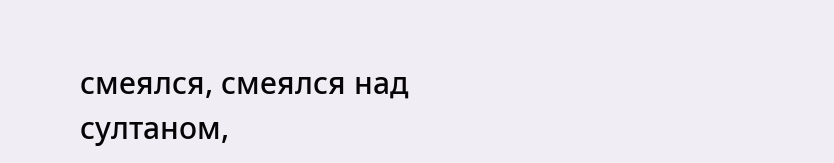смеялся, смеялся над султаном,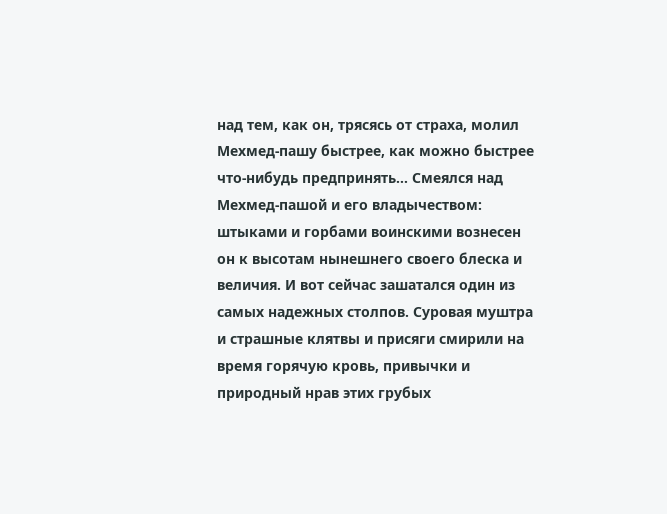над тем, как он, трясясь от страха, молил Мехмед-пашу быстрее, как можно быстрее что-нибудь предпринять… Смеялся над Мехмед-пашой и его владычеством: штыками и горбами воинскими вознесен он к высотам нынешнего своего блеска и величия. И вот сейчас зашатался один из самых надежных столпов. Суровая муштра и страшные клятвы и присяги смирили на время горячую кровь, привычки и природный нрав этих грубых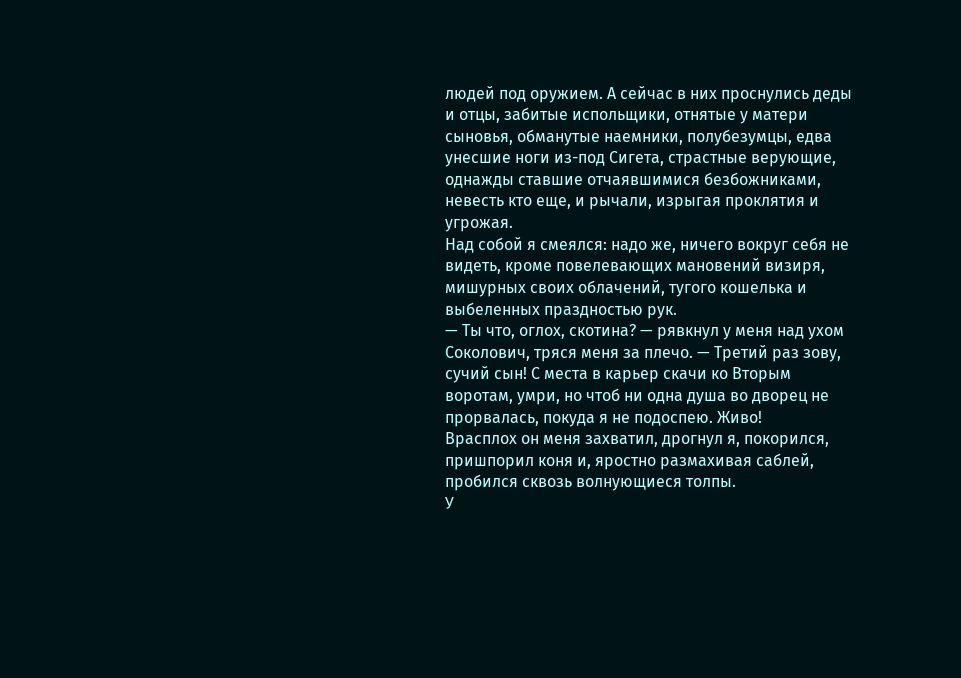людей под оружием. А сейчас в них проснулись деды и отцы, забитые испольщики, отнятые у матери сыновья, обманутые наемники, полубезумцы, едва унесшие ноги из-под Сигета, страстные верующие, однажды ставшие отчаявшимися безбожниками, невесть кто еще, и рычали, изрыгая проклятия и угрожая.
Над собой я смеялся: надо же, ничего вокруг себя не видеть, кроме повелевающих мановений визиря, мишурных своих облачений, тугого кошелька и выбеленных праздностью рук.
— Ты что, оглох, скотина? — рявкнул у меня над ухом Соколович, тряся меня за плечо. — Третий раз зову, сучий сын! С места в карьер скачи ко Вторым воротам, умри, но чтоб ни одна душа во дворец не прорвалась, покуда я не подоспею. Живо!
Врасплох он меня захватил, дрогнул я, покорился, пришпорил коня и, яростно размахивая саблей, пробился сквозь волнующиеся толпы.
У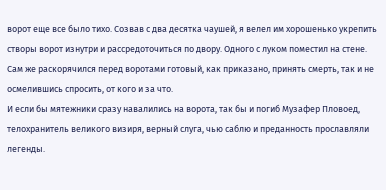ворот еще все было тихо. Созвав с два десятка чаушей, я велел им хорошенько укрепить створы ворот изнутри и рассредоточиться по двору. Одного с луком поместил на стене. Сам же раскорячился перед воротами готовый, как приказано, принять смерть, так и не осмелившись спросить, от кого и за что.
И если бы мятежники сразу навалились на ворота, так бы и погиб Музафер Пловоед, телохранитель великого визиря, верный слуга, чью саблю и преданность прославляли легенды.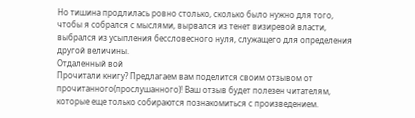Но тишина продлилась ровно столько, сколько было нужно для того, чтобы я собрался с мыслями, вырвался из тенет визиревой власти, выбрался из усыпления бессловесного нуля, служащего для определения другой величины.
Отдаленный вой
Прочитали книгу? Предлагаем вам поделится своим отзывом от прочитанного(прослушанного)! Ваш отзыв будет полезен читателям, которые еще только собираются познакомиться с произведением.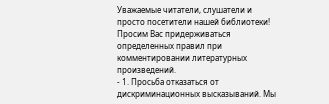Уважаемые читатели, слушатели и просто посетители нашей библиотеки! Просим Вас придерживаться определенных правил при комментировании литературных произведений.
- 1. Просьба отказаться от дискриминационных высказываний. Мы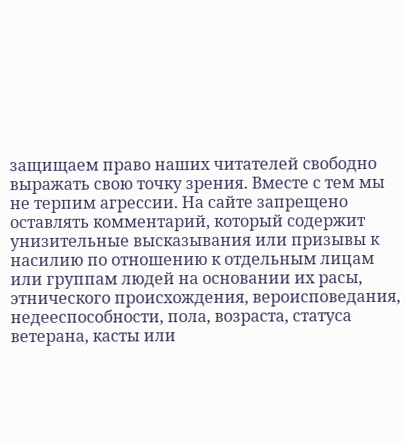защищаем право наших читателей свободно выражать свою точку зрения. Вместе с тем мы не терпим агрессии. На сайте запрещено оставлять комментарий, который содержит унизительные высказывания или призывы к насилию по отношению к отдельным лицам или группам людей на основании их расы, этнического происхождения, вероисповедания, недееспособности, пола, возраста, статуса ветерана, касты или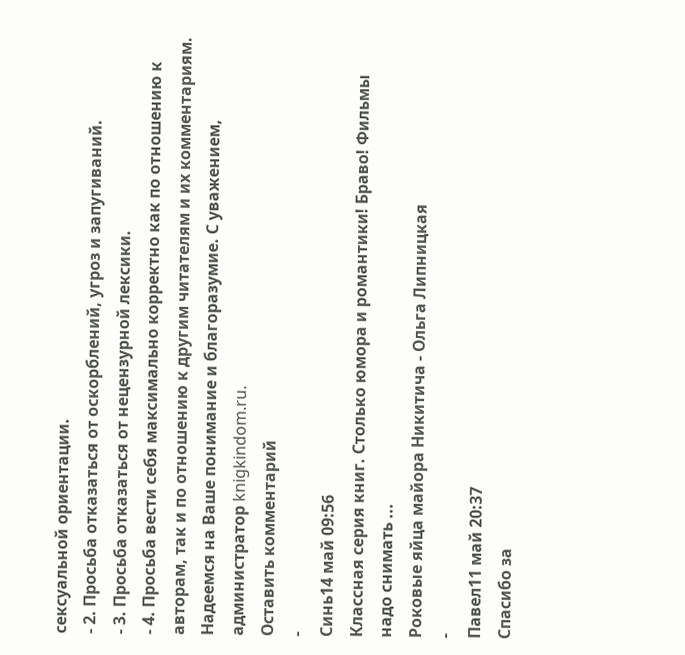сексуальной ориентации.
- 2. Просьба отказаться от оскорблений, угроз и запугиваний.
- 3. Просьба отказаться от нецензурной лексики.
- 4. Просьба вести себя максимально корректно как по отношению к авторам, так и по отношению к другим читателям и их комментариям.
Надеемся на Ваше понимание и благоразумие. С уважением, администратор knigkindom.ru.
Оставить комментарий
-
Синь14 май 09:56
Классная серия книг. Столько юмора и романтики! Браво! Фильмы надо снимать ...
Роковые яйца майора Никитича - Ольга Липницкая
-
Павел11 май 20:37
Спасибо за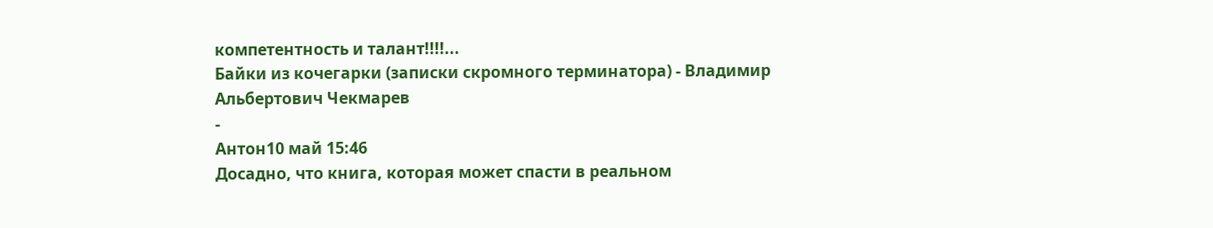компетентность и талант!!!!...
Байки из кочегарки (записки скромного терминатора) - Владимир Альбертович Чекмарев
-
Антон10 май 15:46
Досадно, что книга, которая может спасти в реальном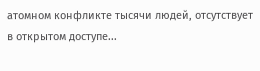атомном конфликте тысячи людей, отсутствует в открытом доступе...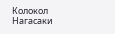Колокол Нагасаки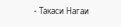- Такаси Нагаи